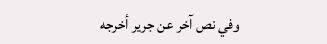وفي نص آخر عن جرير أخرجه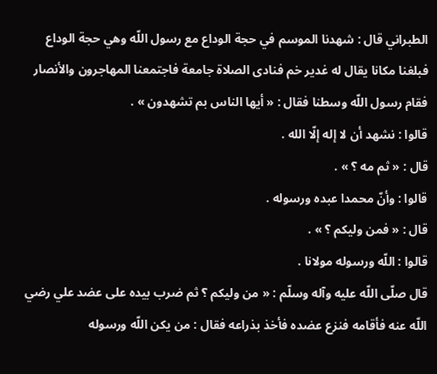الطبراني قال : شهدنا الموسم في حجة الوداع مع رسول اللّه وهي حجة الوداع فبلغنا مكانا يقال له غدير خم فنادى الصلاة جامعة فاجتمعنا المهاجرون والأنصار فقام رسول اللّه وسطنا فقال : « أيها الناس بم تشهدون » .
قالوا : نشهد أن لا إله إلّا الله .
قال : « ثم مه ؟ » .
قالوا : وأنّ محمدا عبده ورسوله .
قال : « فمن وليكم ؟ » .
قالوا : اللّه ورسوله مولانا .
قال صلّى اللّه عليه وآله وسلّم : « من وليكم ؟ ثم ضرب بيده على عضد علي رضي اللّه عنه فأقامه فنزع عضده فأخذ بذراعه فقال : من يكن اللّه ورسوله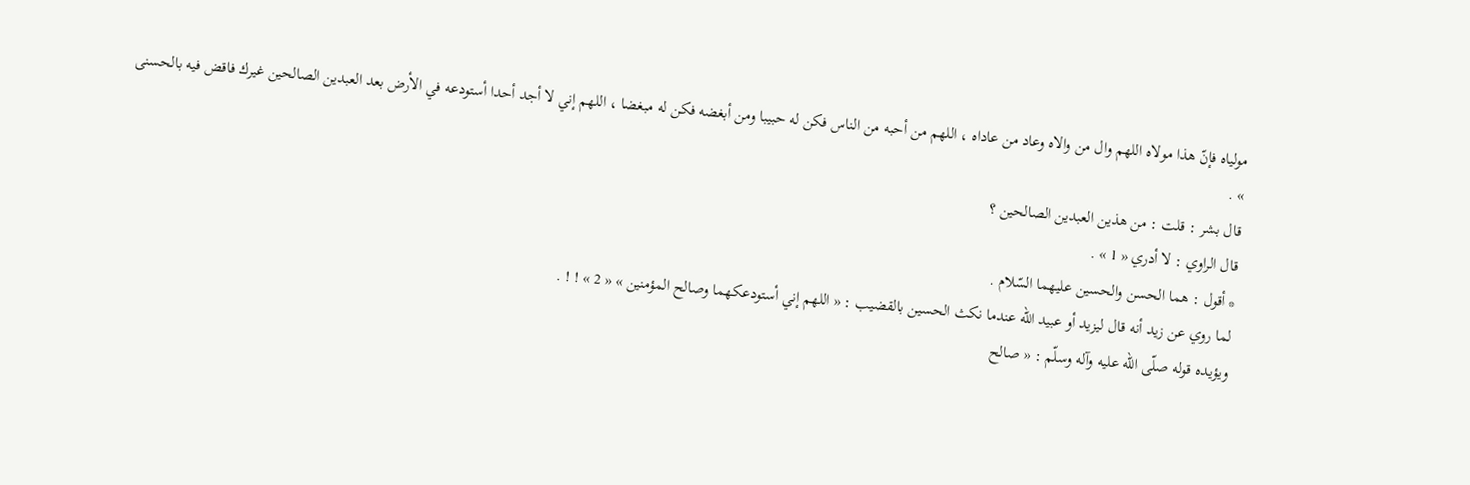مولياه فإنّ هذا مولاه اللهم وال من والاه وعاد من عاداه ، اللهم من أحبه من الناس فكن له حبيبا ومن أبغضه فكن له مبغضا ، اللهم إني لا أجد أحدا أستودعه في الأرض بعد العبدين الصالحين غيرك فاقض فيه بالحسنى » .
قال بشر : قلت : من هذين العبدين الصالحين ؟
قال الراوي : لا أدري « 1 » .
* أقول : هما الحسن والحسين عليهما السّلام .
لما روي عن زيد أنه قال ليزيد أو عبيد اللّه عندما نكث الحسين بالقضيب : « اللهم إني أستودعكهما وصالح المؤمنين » « 2 » ! ! .
ويؤيده قوله صلّى اللّه عليه وآله وسلّم : « صالح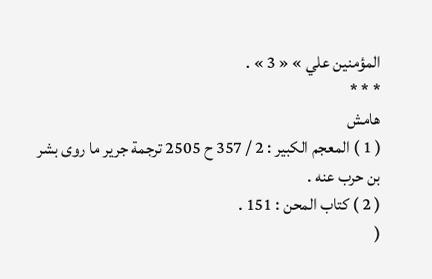المؤمنين علي » « 3 » .
* * *
هامش
( 1 ) المعجم الكبير : 2 / 357 ح 2505 ترجمة جرير ما روى بشر بن حرب عنه .
( 2 ) كتاب المحن : 151 .
(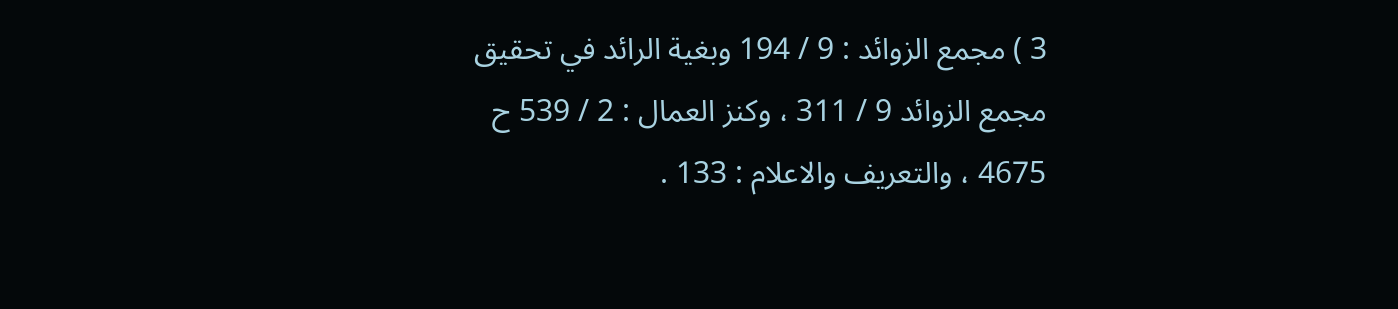3 ) مجمع الزوائد : 9 / 194 وبغية الرائد في تحقيق مجمع الزوائد 9 / 311 ، وكنز العمال : 2 / 539 ح 4675 ، والتعريف والاعلام : 133 .